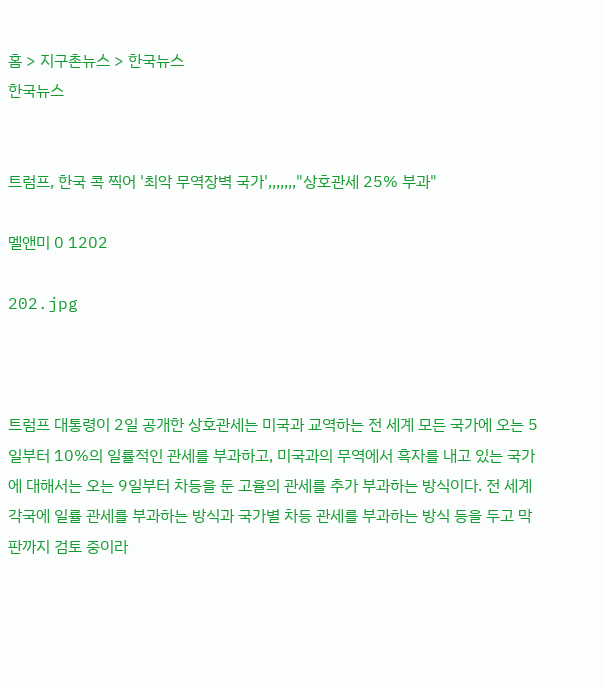홈 > 지구촌뉴스 > 한국뉴스
한국뉴스


트럼프, 한국 콕 찍어 '최악 무역장벽 국가',,,,,,,"상호관세 25% 부과"

멜앤미 0 1202

202.jpg



트럼프 대통령이 2일 공개한 상호관세는 미국과 교역하는 전 세계 모든 국가에 오는 5일부터 10%의 일률적인 관세를 부과하고, 미국과의 무역에서 흑자를 내고 있는 국가에 대해서는 오는 9일부터 차등을 둔 고율의 관세를 추가 부과하는 방식이다. 전 세계 각국에 일률 관세를 부과하는 방식과 국가별 차등 관세를 부과하는 방식 등을 두고 막판까지 검토 중이라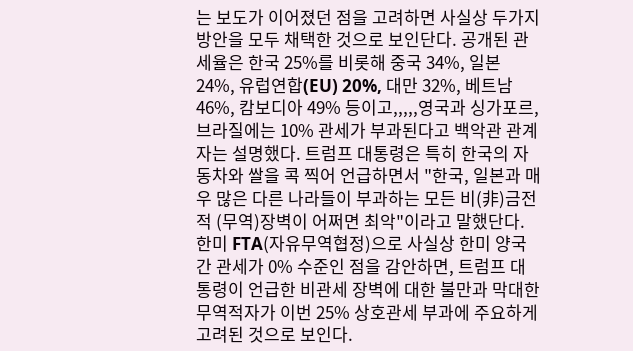는 보도가 이어졌던 점을 고려하면 사실상 두가지 방안을 모두 채택한 것으로 보인단다. 공개된 관세율은 한국 25%를 비롯해 중국 34%, 일본 24%, 유럽연합(EU) 20%, 대만 32%, 베트남 46%, 캄보디아 49% 등이고,,,,,영국과 싱가포르, 브라질에는 10% 관세가 부과된다고 백악관 관계자는 설명했다. 트럼프 대통령은 특히 한국의 자동차와 쌀을 콕 찍어 언급하면서 "한국, 일본과 매우 많은 다른 나라들이 부과하는 모든 비(非)금전적 (무역)장벽이 어쩌면 최악"이라고 말했단다. 한미 FTA(자유무역협정)으로 사실상 한미 양국간 관세가 0% 수준인 점을 감안하면, 트럼프 대통령이 언급한 비관세 장벽에 대한 불만과 막대한 무역적자가 이번 25% 상호관세 부과에 주요하게 고려된 것으로 보인다.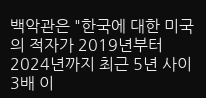백악관은 "한국에 대한 미국의 적자가 2019년부터 2024년까지 최근 5년 사이 3배 이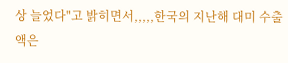상 늘었다"고 밝히면서,,,,,한국의 지난해 대미 수출액은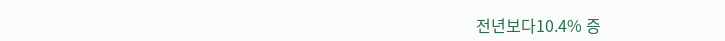전년보다10.4% 증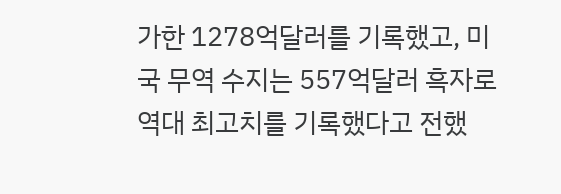가한 1278억달러를 기록했고, 미국 무역 수지는 557억달러 흑자로 역대 최고치를 기록했다고 전했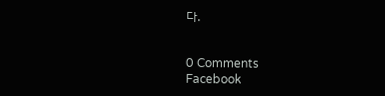다.


0 Comments
Facebook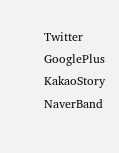Twitter GooglePlus KakaoStory NaverBand